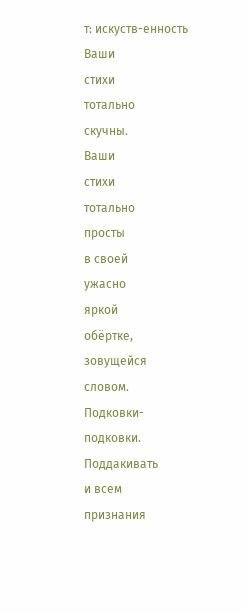т: искуств-енность
Ваши
стихи
тотально
скучны.
Ваши
стихи
тотально
просты
в своей
ужасно
яркой
обёртке,
зовущейся
словом.
Подковки-
подковки.
Поддакивать
и всем
признания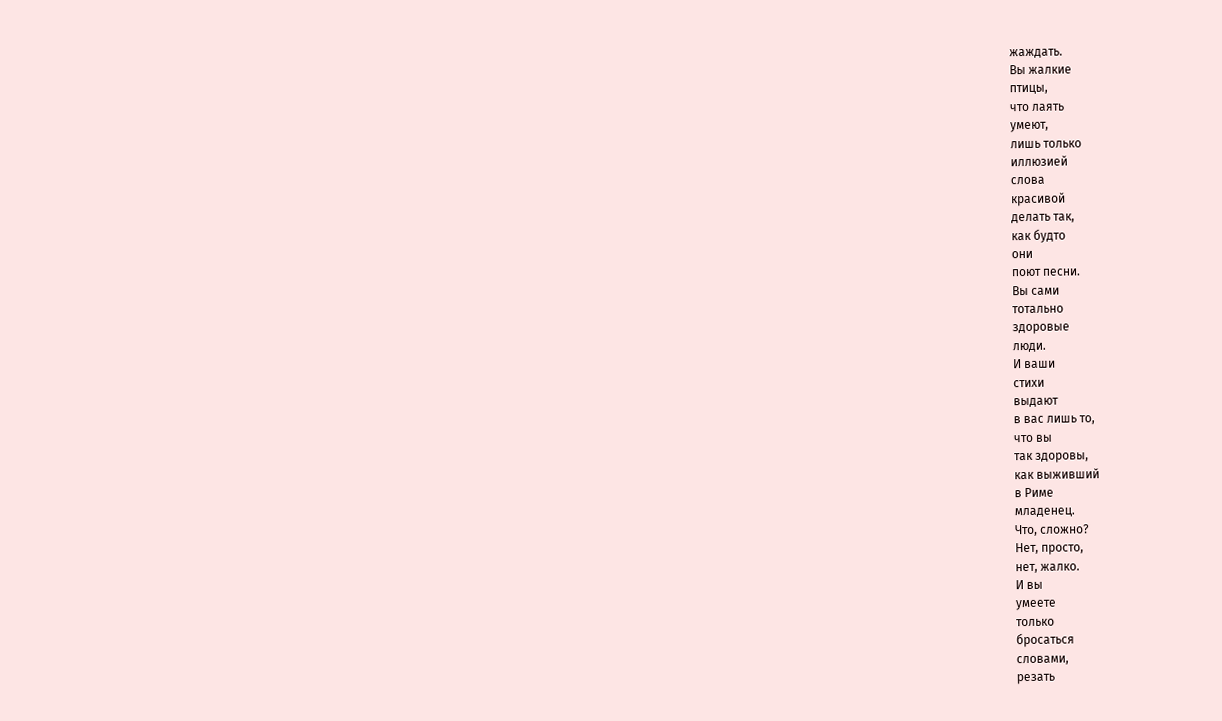жаждать.
Вы жалкие
птицы,
что лаять
умеют,
лишь только
иллюзией
слова
красивой
делать так,
как будто
они
поют песни.
Вы сами
тотально
здоровые
люди.
И ваши
стихи
выдают
в вас лишь то,
что вы
так здоровы,
как выживший
в Риме
младенец.
Что, сложно?
Нет, просто,
нет, жалко.
И вы
умеете
только
бросаться
словами,
резать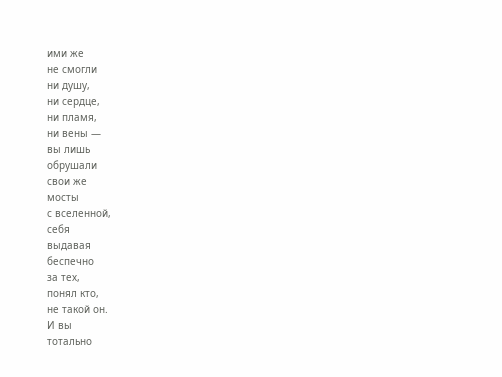ими же
не смогли
ни душу,
ни сердце,
ни пламя,
ни вены —
вы лишь
обрушали
свои же
мосты
с вселенной,
себя
выдавая
беспечно
за тех,
понял кто,
не такой он.
И вы
тотально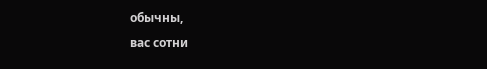обычны,
вас сотни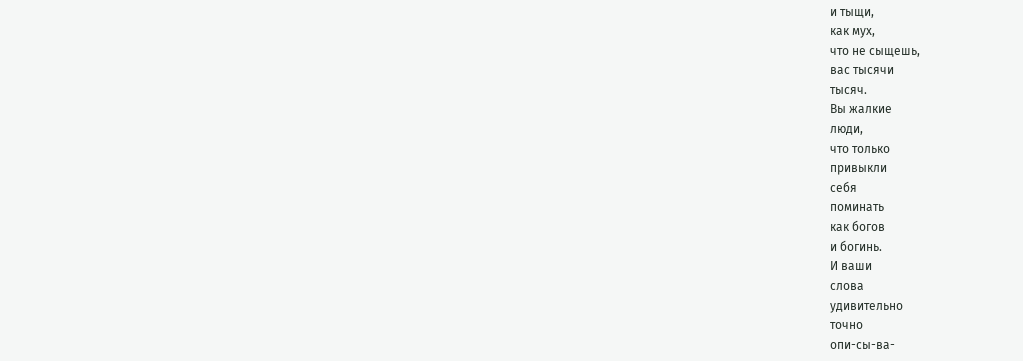и тыщи,
как мух,
что не сыщешь,
вас тысячи
тысяч.
Вы жалкие
люди,
что только
привыкли
себя
поминать
как богов
и богинь.
И ваши
слова
удивительно
точно
опи-сы-ва-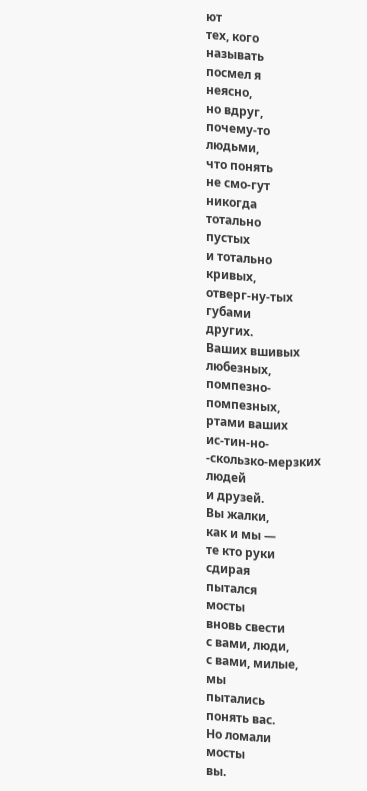ют
тех, кого
называть
посмел я
неясно,
но вдруг,
почему-то
людьми,
что понять
не смо-гут
никогда
тотально
пустых
и тотально
кривых,
отверг-ну-тых
губами
других.
Ваших вшивых
любезных,
помпезно-
помпезных,
ртами ваших
ис-тин-но-
-скользко-мерзких
людей
и друзей.
Вы жалки,
как и мы —
те кто руки
сдирая
пытался
мосты
вновь свести
с вами, люди,
с вами, милые,
мы
пытались
понять вас.
Но ломали
мосты
вы.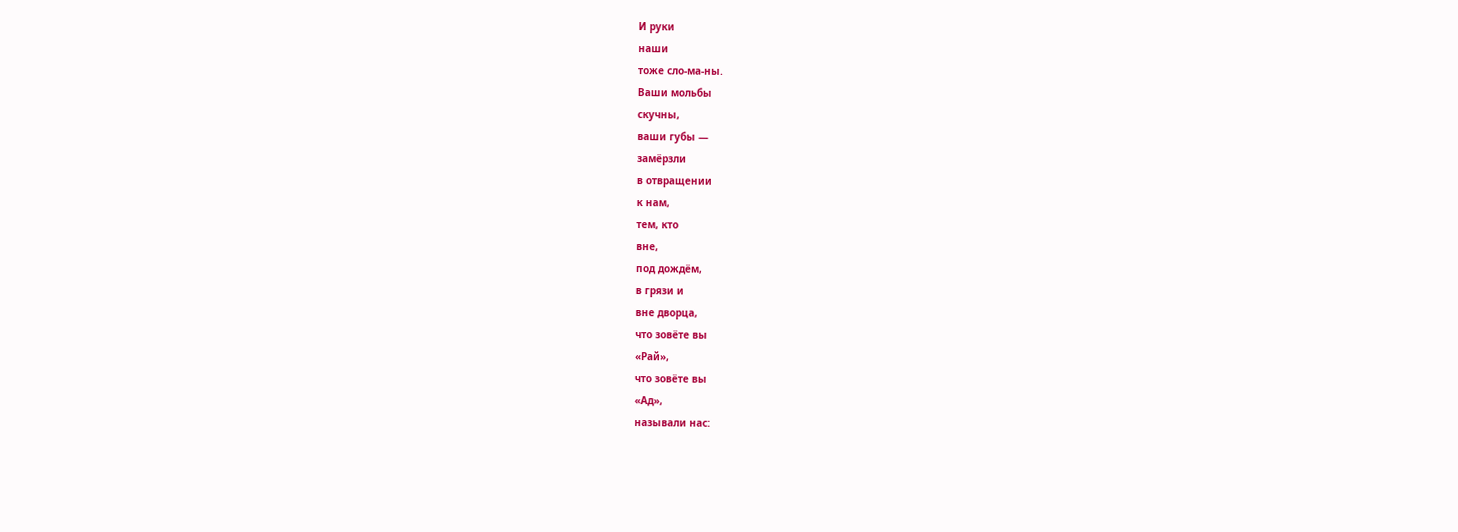И руки
наши
тоже сло-ма-ны.
Ваши мольбы
скучны,
ваши губы —
замёрзли
в отвращении
к нам,
тем, кто
вне,
под дождём,
в грязи и
вне дворца,
что зовёте вы
«Рай»,
что зовёте вы
«Ад»,
называли нас: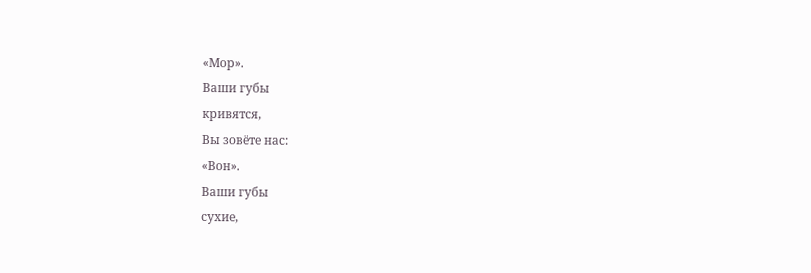«Мор».
Ваши губы
кривятся,
Вы зовёте нас:
«Вон».
Ваши губы
сухие,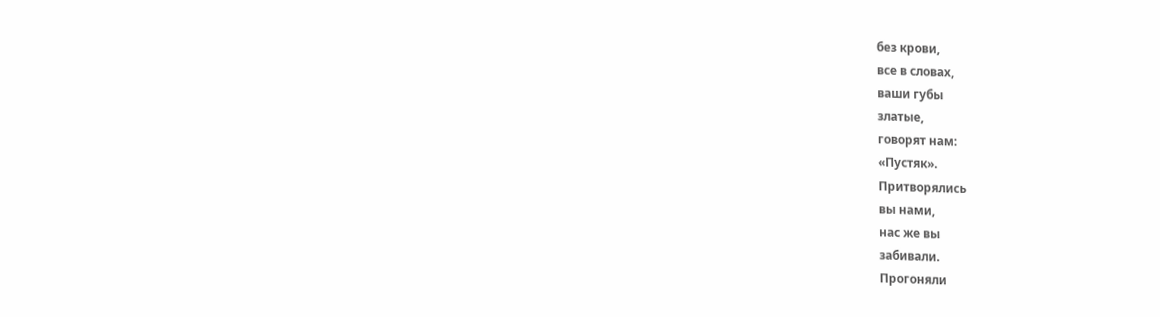без крови,
все в словах,
ваши губы
златые,
говорят нам:
«Пустяк».
Притворялись
вы нами,
нас же вы
забивали.
Прогоняли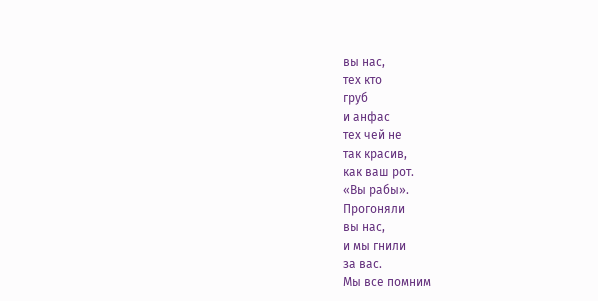вы нас,
тех кто
груб
и анфас
тех чей не
так красив,
как ваш рот.
«Вы рабы».
Прогоняли
вы нас,
и мы гнили
за вас.
Мы все помним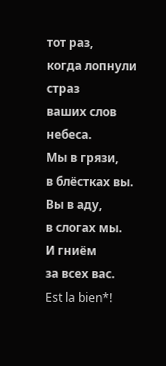тот раз,
когда лопнули
страз
ваших слов
небеса.
Мы в грязи,
в блёстках вы.
Вы в аду,
в слогах мы.
И гниём
за всех вас.
Est la bien*!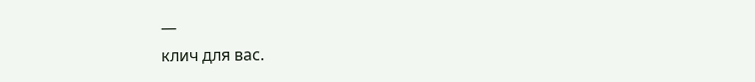—
клич для вас.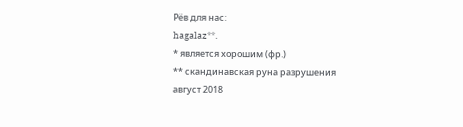Рёв для нас:
hagalaz**.
* является хорошим (фр.)
** скандинавская руна разрушения
август 2018